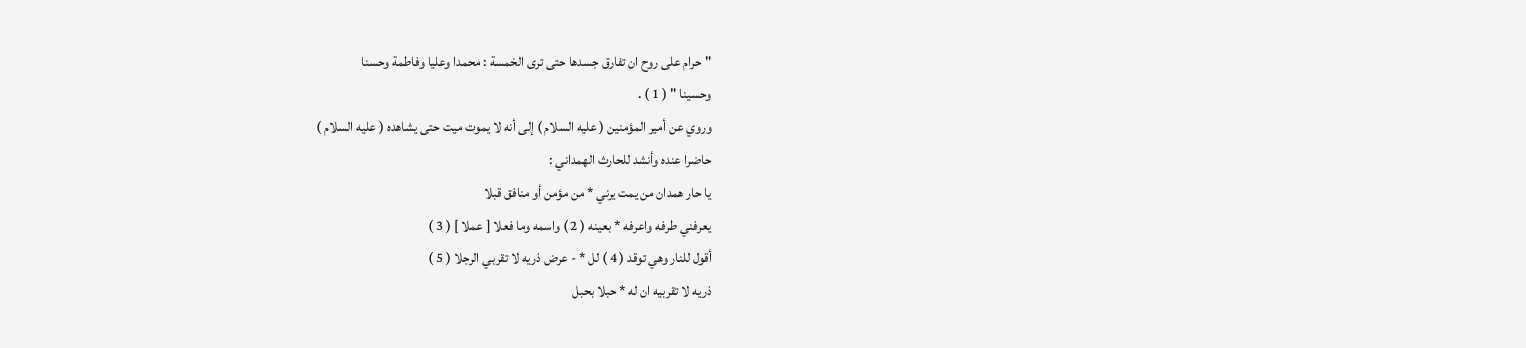" حرام على روح ان تفارق جسدها حتى ترى الخمسة : محمدا وعليا وفاطمة وحسنا
وحسينا " ( 1 ) .
وروي عن أمير المؤمنين ( عليه السلام ) إلى أنه لا يموت ميت حتى يشاهده ( عليه السلام )
حاضرا عنده وأنشد للحارث الهمداني :
يا حار همدان من يمت يرني * من مؤمن أو منافق قبلا
يعرفني طرفه واعرفه * بعينه ( 2 ) واسمه وما فعلا [ عملا ] ( 3 )
أقول للنار وهي توقد ( 4 ) لل * - عرض ذريه لا تقربي الرجلا ( 5 )
ذريه لا تقربيه ان له * حبلا بحبل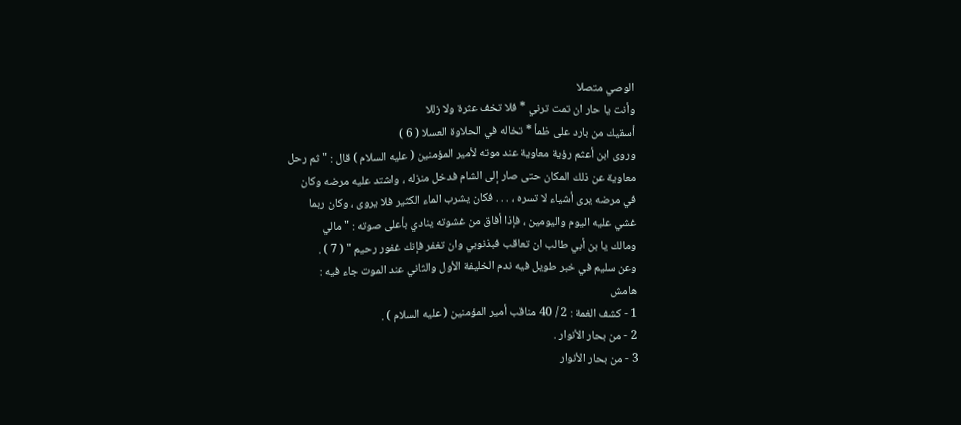الوصي متصلا
وأنت يا حار ان تمت ترني * فلا تخف عثرة ولا زللا
أسقيك من بارد على ظمأ * تخاله في الحلاوة العسلا ( 6 )
وروى ابن أعثم رؤية معاوية عند موته لأمير المؤمنين ( عليه السلام ) قال : " ثم رحل
معاوية عن ذلك المكان حتى صار إلى الشام فدخل منزله ، واشتد عليه مرضه وكان
في مرضه يرى أشياء لا تسره ، . . . فكان يشرب الماء الكثير فلا يروى ، وكان ربما
غشي عليه اليوم واليومين ، فإذا أفاق من غشوته ينادي بأعلى صوته : " مالي
ومالك يا بن أبي طالب ان تعاقب فبذنوبي وان تغفر فإنك غفور رحيم " ( 7 ) .
وعن سليم في خبر طويل فيه ندم الخليفة الأول والثاني عند الموت جاء فيه :
هامش
1 - كشف الغمة : 2 / 40 مناقب أمير المؤمنين ( عليه السلام ) .
2 - من بحار الأنوار .
3 - من بحار الأنوار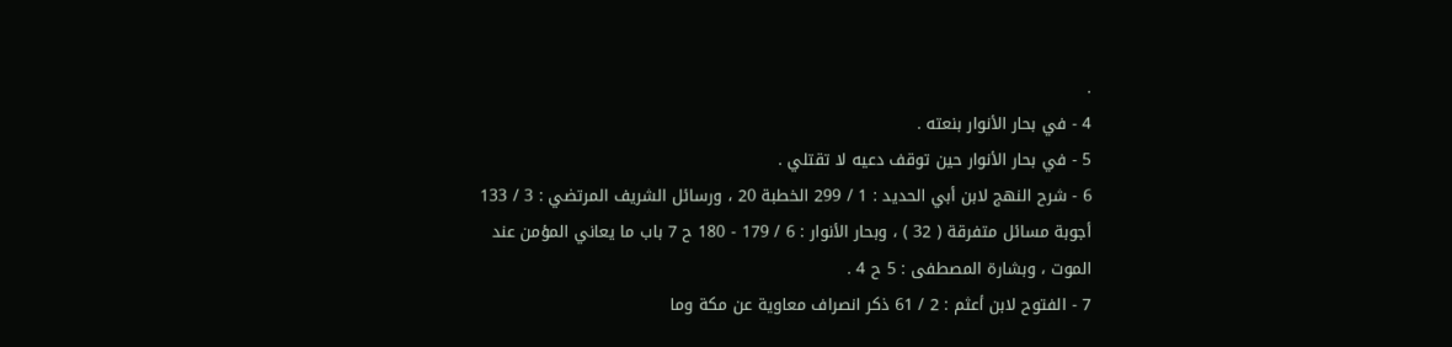.
4 - في بحار الأنوار بنعته .
5 - في بحار الأنوار حين توقف دعيه لا تقتلي .
6 - شرح النهج لابن أبي الحديد : 1 / 299 الخطبة 20 ، ورسائل الشريف المرتضي : 3 / 133
أجوبة مسائل متفرقة ( 32 ) ، وبحار الأنوار : 6 / 179 - 180 ح 7 باب ما يعاني المؤمن عند
الموت ، وبشارة المصطفى : 5 ح 4 .
7 - الفتوح لابن أعثم : 2 / 61 ذكر انصراف معاوية عن مكة وما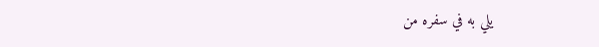يلي به في سفره من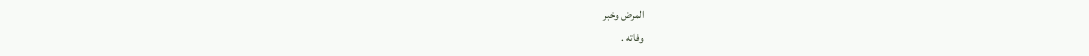المرض وخبر
وفاته .